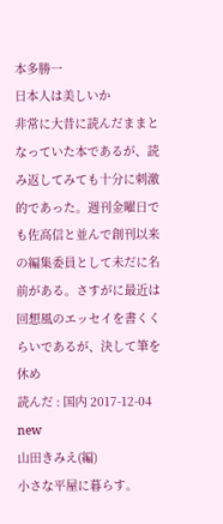本多勝一
日本人は美しいか
非常に大昔に読んだままとなっていた本であるが、読み返してみても十分に刺激的であった。週刊金曜日でも佐高信と並んで創刊以来の編集委員として未だに名前がある。さすがに最近は回想風のエッセイを書くくらいであるが、決して筆を休め
読んだ : 国内 2017-12-04 new
山田きみえ(編)
小さな平屋に暮らす。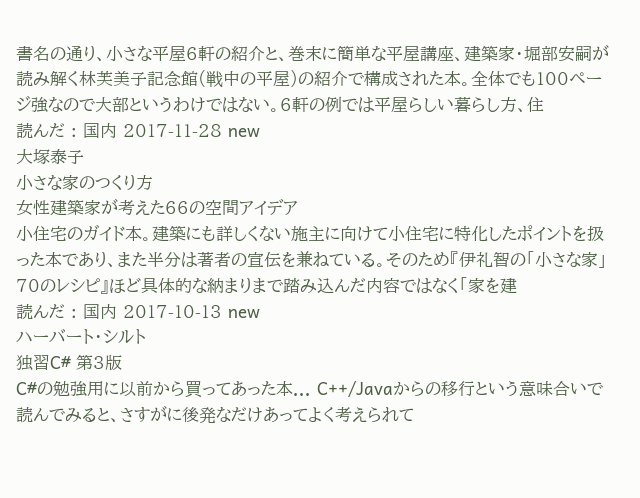書名の通り、小さな平屋6軒の紹介と、巻末に簡単な平屋講座、建築家・堀部安嗣が読み解く林芙美子記念館(戦中の平屋)の紹介で構成された本。全体でも100ページ強なので大部というわけではない。6軒の例では平屋らしい暮らし方、住
読んだ : 国内 2017-11-28 new
大塚泰子
小さな家のつくり方
女性建築家が考えた66の空間アイデア
小住宅のガイド本。建築にも詳しくない施主に向けて小住宅に特化したポイントを扱った本であり、また半分は著者の宣伝を兼ねている。そのため『伊礼智の「小さな家」70のレシピ』ほど具体的な納まりまで踏み込んだ内容ではなく「家を建
読んだ : 国内 2017-10-13 new
ハーバート・シルト
独習C# 第3版
C#の勉強用に以前から買ってあった本... C++/Javaからの移行という意味合いで読んでみると、さすがに後発なだけあってよく考えられて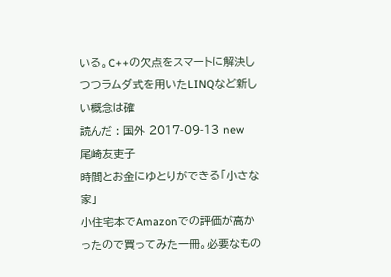いる。C++の欠点をスマートに解決しつつラムダ式を用いたLINQなど新しい概念は確
読んだ : 国外 2017-09-13 new
尾崎友吏子
時間とお金にゆとりができる「小さな家」
小住宅本でAmazonでの評価が高かったので買ってみた一冊。必要なもの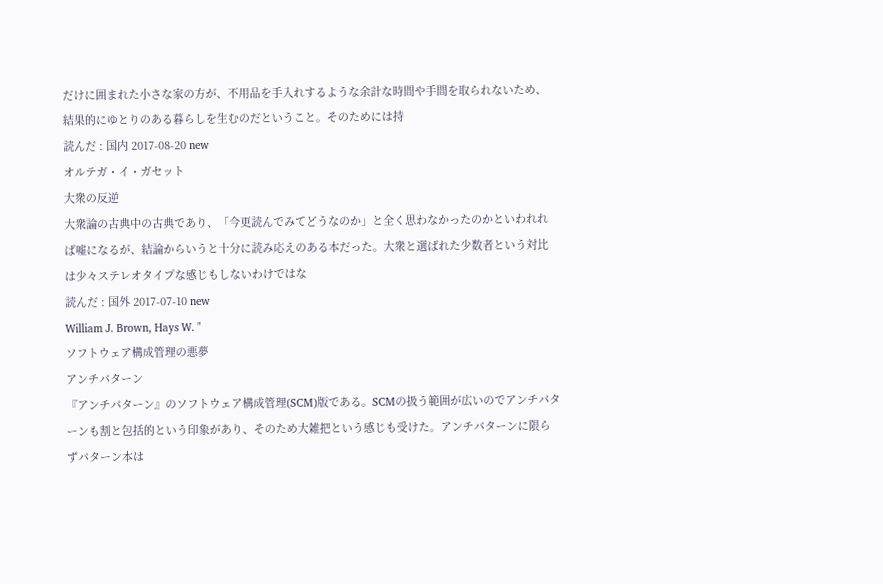だけに囲まれた小さな家の方が、不用品を手入れするような余計な時間や手間を取られないため、結果的にゆとりのある暮らしを生むのだということ。そのためには持
読んだ : 国内 2017-08-20 new
オルテガ・イ・ガセット
大衆の反逆
大衆論の古典中の古典であり、「今更読んでみてどうなのか」と全く思わなかったのかといわれれば嘘になるが、結論からいうと十分に読み応えのある本だった。大衆と選ばれた少数者という対比は少々ステレオタイプな感じもしないわけではな
読んだ : 国外 2017-07-10 new
William J. Brown, Hays W. "
ソフトウェア構成管理の悪夢
アンチパターン
『アンチパターン』のソフトウェア構成管理(SCM)版である。SCMの扱う範囲が広いのでアンチパターンも割と包括的という印象があり、そのため大雑把という感じも受けた。アンチパターンに限らずパターン本は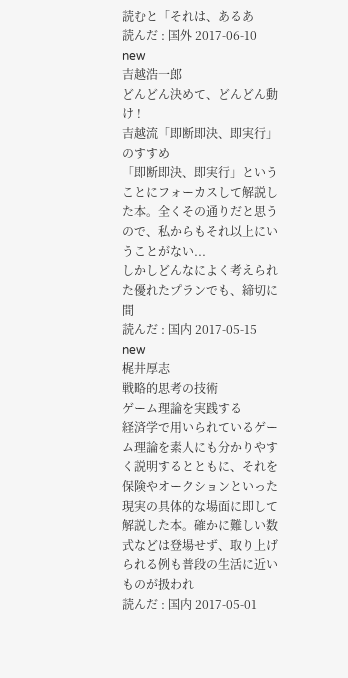読むと「それは、あるあ
読んだ : 国外 2017-06-10 new
吉越浩一郎
どんどん決めて、どんどん動け !
吉越流「即断即決、即実行」のすすめ
「即断即決、即実行」ということにフォーカスして解説した本。全くその通りだと思うので、私からもそれ以上にいうことがない...
しかしどんなによく考えられた優れたプランでも、締切に間
読んだ : 国内 2017-05-15 new
梶井厚志
戦略的思考の技術
ゲーム理論を実践する
経済学で用いられているゲーム理論を素人にも分かりやすく説明するとともに、それを保険やオークションといった現実の具体的な場面に即して解説した本。確かに難しい数式などは登場せず、取り上げられる例も普段の生活に近いものが扱われ
読んだ : 国内 2017-05-01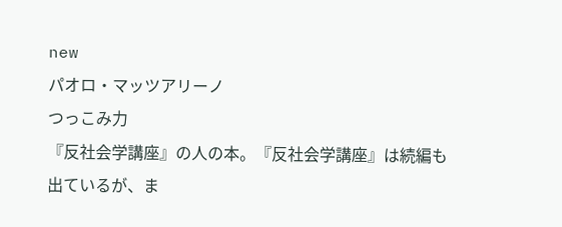new
パオロ・マッツアリーノ
つっこみ力
『反社会学講座』の人の本。『反社会学講座』は続編も出ているが、ま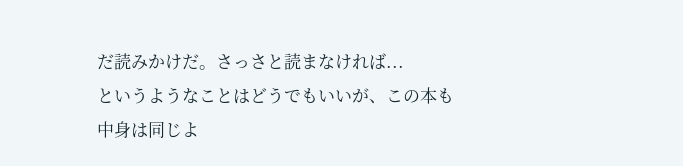だ読みかけだ。さっさと読まなければ...
というようなことはどうでもいいが、この本も中身は同じよ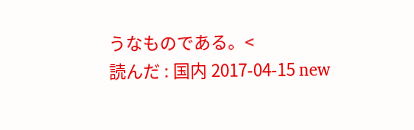うなものである。<
読んだ : 国内 2017-04-15 new